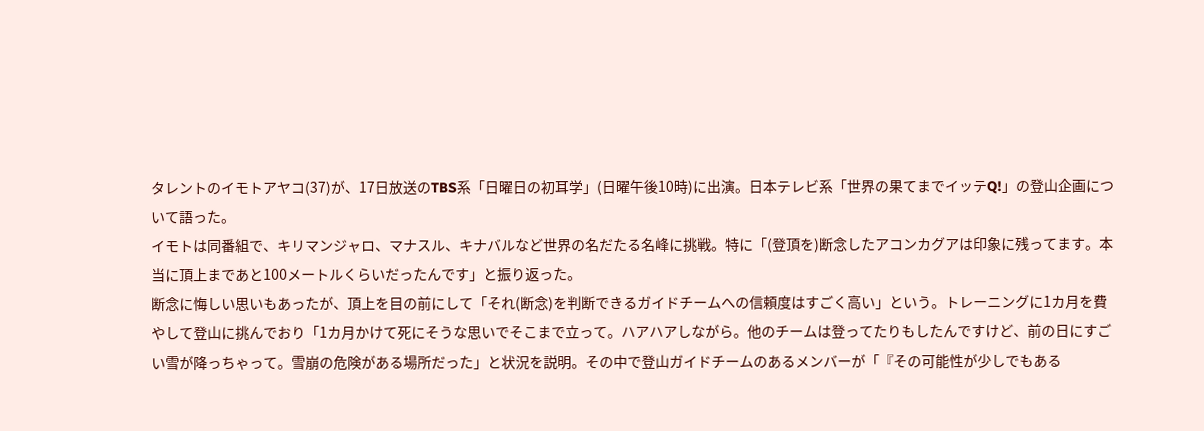タレントのイモトアヤコ(37)が、17日放送のTBS系「日曜日の初耳学」(日曜午後10時)に出演。日本テレビ系「世界の果てまでイッテQ!」の登山企画について語った。
イモトは同番組で、キリマンジャロ、マナスル、キナバルなど世界の名だたる名峰に挑戦。特に「(登頂を)断念したアコンカグアは印象に残ってます。本当に頂上まであと100メートルくらいだったんです」と振り返った。
断念に悔しい思いもあったが、頂上を目の前にして「それ(断念)を判断できるガイドチームへの信頼度はすごく高い」という。トレーニングに1カ月を費やして登山に挑んでおり「1カ月かけて死にそうな思いでそこまで立って。ハアハアしながら。他のチームは登ってたりもしたんですけど、前の日にすごい雪が降っちゃって。雪崩の危険がある場所だった」と状況を説明。その中で登山ガイドチームのあるメンバーが「『その可能性が少しでもある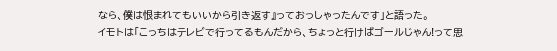なら、僕は恨まれてもいいから引き返す』っておっしゃったんです」と語った。
イモトは「こっちはテレビで行ってるもんだから、ちょっと行けばゴールじゃん!って思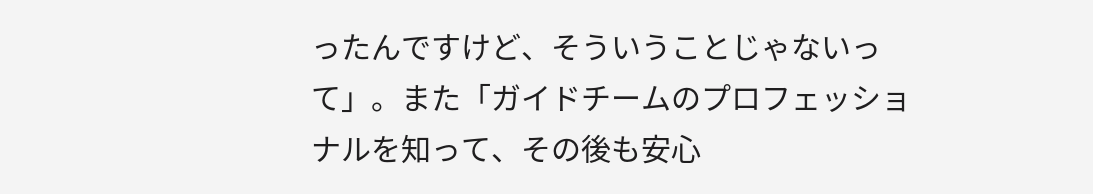ったんですけど、そういうことじゃないって」。また「ガイドチームのプロフェッショナルを知って、その後も安心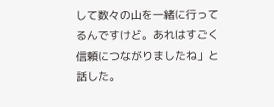して数々の山を一緒に行ってるんですけど。あれはすごく信頼につながりましたね」と話した。